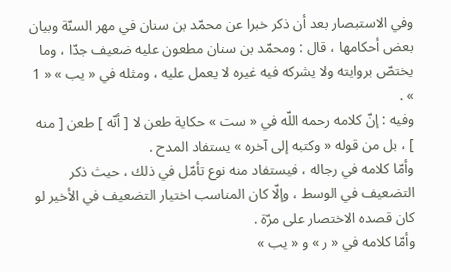وفي الاستبصار بعد أن ذكر خبرا عن محمّد بن سنان في مهر السنّة وبيان بعض أحكامها ، قال : ومحمّد بن سنان مطعون عليه ضعيف جدّا ، وما يختصّ بروايته ولا يشركه فيه غيره لا يعمل عليه ، ومثله في « يب » « 1 » .
وفيه : إنّ كلامه رحمه اللّه في « ست » حكاية طعن لا [ أنّه ] طعن [ منه ] ، بل من قوله « وكتبه إلى آخره » يستفاد المدح .
وأمّا كلامه في رجاله ، فيستفاد منه نوع تأمّل في ذلك ، حيث ذكر التضعيف في الوسط ، وإلّا كان المناسب اختيار التضعيف في الأخير لو كان قصده الاختصار على مرّة .
وأمّا كلامه في « ر » و « يب »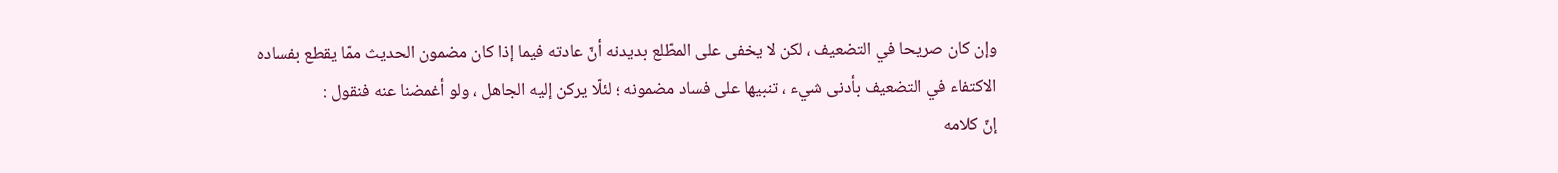وإن كان صريحا في التضعيف ، لكن لا يخفى على المطّلع بديدنه أنّ عادته فيما إذا كان مضمون الحديث ممّا يقطع بفساده الاكتفاء في التضعيف بأدنى شيء ، تنبيها على فساد مضمونه ؛ لئلّا يركن إليه الجاهل ، ولو أغمضنا عنه فنقول :
إنّ كلامه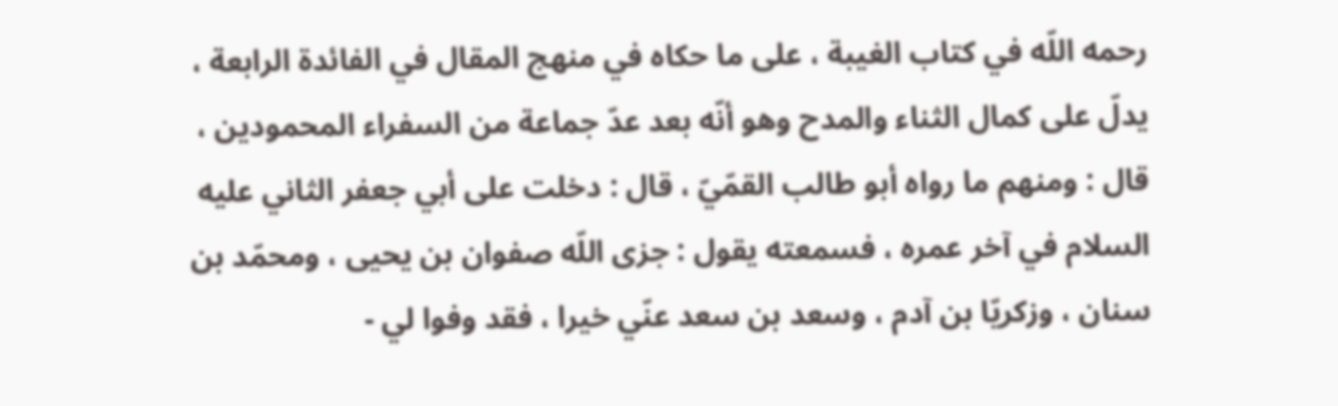رحمه اللّه في كتاب الغيبة ، على ما حكاه في منهج المقال في الفائدة الرابعة ، يدلّ على كمال الثناء والمدح وهو أنّه بعد عدّ جماعة من السفراء المحمودين ، قال : ومنهم ما رواه أبو طالب القمّيّ ، قال : دخلت على أبي جعفر الثاني عليه السلام في آخر عمره ، فسمعته يقول : جزى اللّه صفوان بن يحيى ، ومحمّد بن سنان ، وزكريّا بن آدم ، وسعد بن سعد عنّي خيرا ، فقد وفوا لي -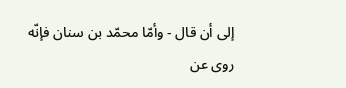إلى أن قال - وأمّا محمّد بن سنان فإنّه روى عن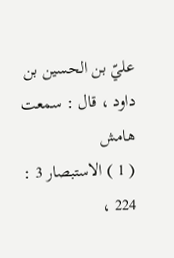عليّ بن الحسين بن داود ، قال : سمعت
هامش
( 1 ) الاستبصار 3 : 224 ،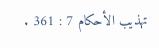تهذيب الأحكام 7 : 361 .